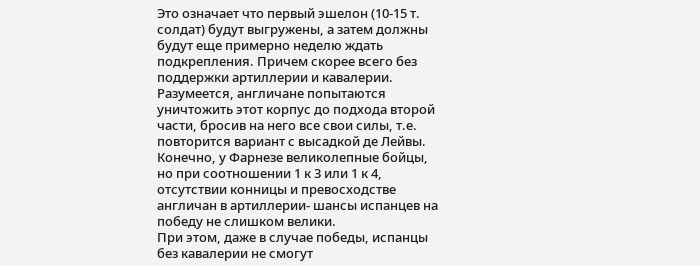Это означает что первый эшелон (10-15 т. солдат) будут выгружены, а затем должны будут еще примерно неделю ждать подкрепления. Причем скорее всего без поддержки артиллерии и кавалерии.
Разумеется, англичане попытаются уничтожить этот корпус до подхода второй части, бросив на него все свои силы, т.е. повторится вариант с высадкой де Лейвы.
Конечно, у Фарнезе великолепные бойцы, но при соотношении 1 к 3 или 1 к 4, отсутствии конницы и превосходстве англичан в артиллерии- шансы испанцев на победу не слишком велики.
При этом, даже в случае победы, испанцы без кавалерии не смогут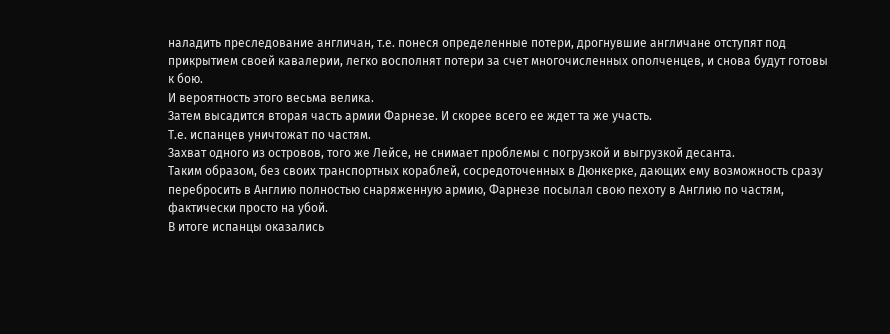наладить преследование англичан, т.е. понеся определенные потери, дрогнувшие англичане отступят под прикрытием своей кавалерии, легко восполнят потери за счет многочисленных ополченцев, и снова будут готовы к бою.
И вероятность этого весьма велика.
Затем высадится вторая часть армии Фарнезе. И скорее всего ее ждет та же участь.
Т.е. испанцев уничтожат по частям.
Захват одного из островов, того же Лейсе, не снимает проблемы с погрузкой и выгрузкой десанта.
Таким образом, без своих транспортных кораблей, сосредоточенных в Дюнкерке, дающих ему возможность сразу перебросить в Англию полностью снаряженную армию, Фарнезе посылал свою пехоту в Англию по частям, фактически просто на убой.
В итоге испанцы оказались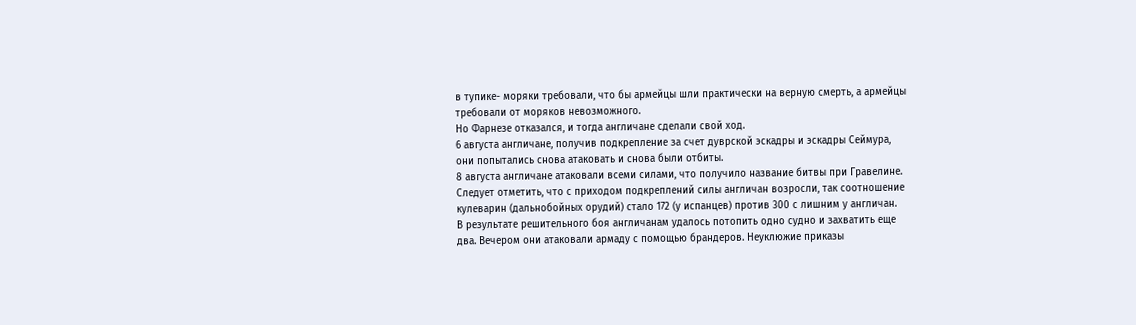в тупике- моряки требовали, что бы армейцы шли практически на верную смерть, а армейцы требовали от моряков невозможного.
Но Фарнезе отказался, и тогда англичане сделали свой ход.
6 августа англичане, получив подкрепление за счет дуврской эскадры и эскадры Сеймура, они попытались снова атаковать и снова были отбиты.
8 августа англичане атаковали всеми силами, что получило название битвы при Гравелине. Следует отметить, что с приходом подкреплений силы англичан возросли, так соотношение кулеварин (дальнобойных орудий) стало 172 (у испанцев) против 300 с лишним у англичан.
В результате решительного боя англичанам удалось потопить одно судно и захватить еще два. Вечером они атаковали армаду с помощью брандеров. Неуклюжие приказы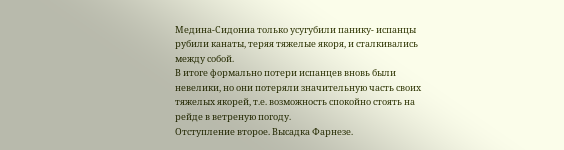Медина-Сидониа только усугубили панику- испанцы рубили канаты, теряя тяжелые якоря, и сталкивались между собой.
В итоге формально потери испанцев вновь были невелики, но они потеряли значительную часть своих тяжелых якорей, т.е. возможность спокойно стоять на рейде в ветреную погоду.
Отступление второе. Высадка Фарнезе.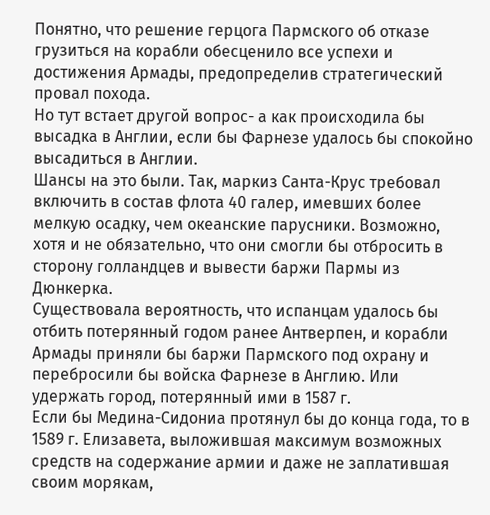Понятно, что решение герцога Пармского об отказе грузиться на корабли обесценило все успехи и достижения Армады, предопределив стратегический провал похода.
Но тут встает другой вопрос- а как происходила бы высадка в Англии, если бы Фарнезе удалось бы спокойно высадиться в Англии.
Шансы на это были. Так, маркиз Санта-Крус требовал включить в состав флота 40 галер, имевших более мелкую осадку, чем океанские парусники. Возможно, хотя и не обязательно, что они смогли бы отбросить в сторону голландцев и вывести баржи Пармы из Дюнкерка.
Существовала вероятность, что испанцам удалось бы отбить потерянный годом ранее Антверпен, и корабли Армады приняли бы баржи Пармского под охрану и перебросили бы войска Фарнезе в Англию. Или удержать город, потерянный ими в 1587 г.
Если бы Медина-Сидониа протянул бы до конца года, то в 1589 г. Елизавета, выложившая максимум возможных средств на содержание армии и даже не заплатившая своим морякам,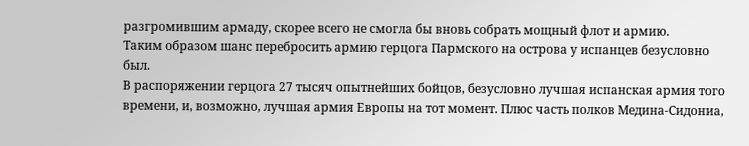разгромившим армаду, скорее всего не смогла бы вновь собрать мощный флот и армию.
Таким образом шанс перебросить армию герцога Пармского на острова у испанцев безусловно был.
В распоряжении герцога 27 тысяч опытнейших бойцов, безусловно лучшая испанская армия того времени, и, возможно, лучшая армия Европы на тот момент. Плюс часть полков Медина-Сидониа,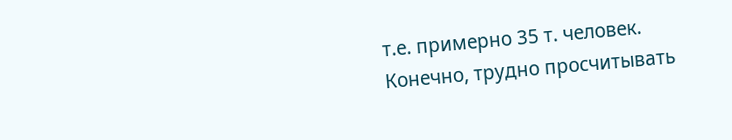т.е. примерно 35 т. человек.
Конечно, трудно просчитывать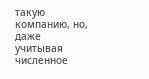такую компанию, но, даже учитывая численное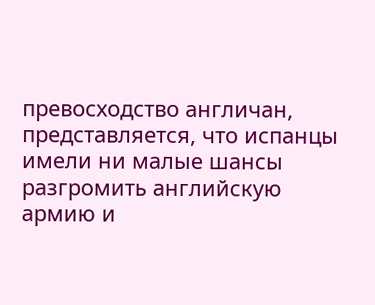превосходство англичан, представляется, что испанцы имели ни малые шансы разгромить английскую армию и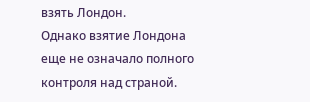взять Лондон.
Однако взятие Лондона еще не означало полного контроля над страной.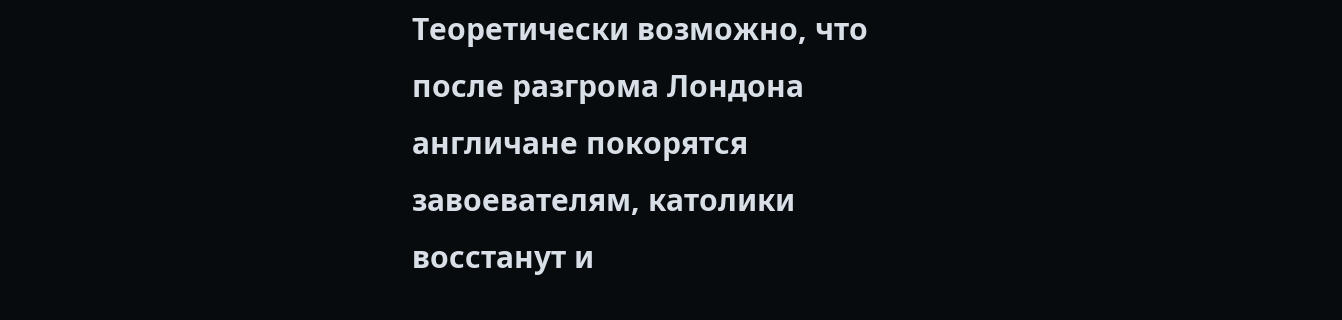Теоретически возможно, что после разгрома Лондона англичане покорятся завоевателям, католики восстанут и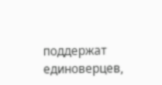поддержат единоверцев,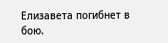Елизавета погибнет в бою.